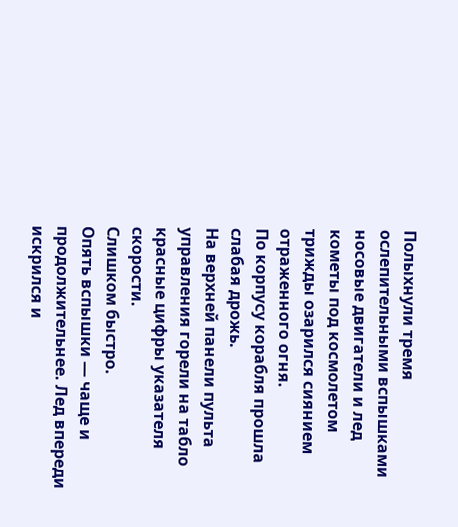Полыхнули тремя ослепительными вспышками носовые двигатели и лед кометы под космолетом трижды озарился сиянием отраженного огня.
По корпусу корабля прошла слабая дрожь.
На верхней панели пульта управления горели на табло красные цифры указателя скорости.
Слишком быстро.
Опять вспышки — чаще и продолжительнее. Лед впереди искрился и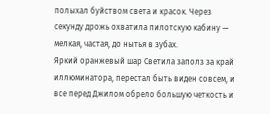полыхал буйством света и красок. Через секунду дрожь охватила пилотскую кабину — мелкая, частая, до нытья в зубах.
Яркий оранжевый шар Светила заполз за край иллюминатора, перестал быть виден совсем, и все перед Джилом обрело большую четкость и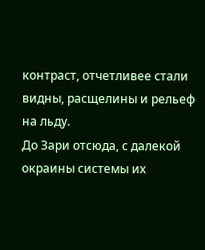контраст, отчетливее стали видны, расщелины и рельеф на льду.
До Зари отсюда, с далекой окраины системы их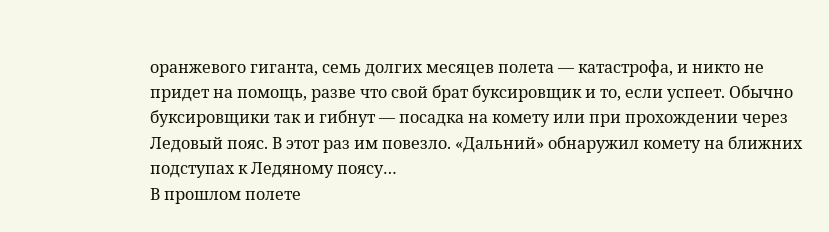оранжевого гиганта, семь долгих месяцев полета — катастрофа, и никто не придет на помощь, разве что свой брат буксировщик и то, если успеет. Обычно буксировщики так и гибнут — посадка на комету или при прохождении через Ледовый пояс. В этот раз им повезло. «Дальний» обнаружил комету на ближних подступах к Ледяному поясу…
В прошлом полете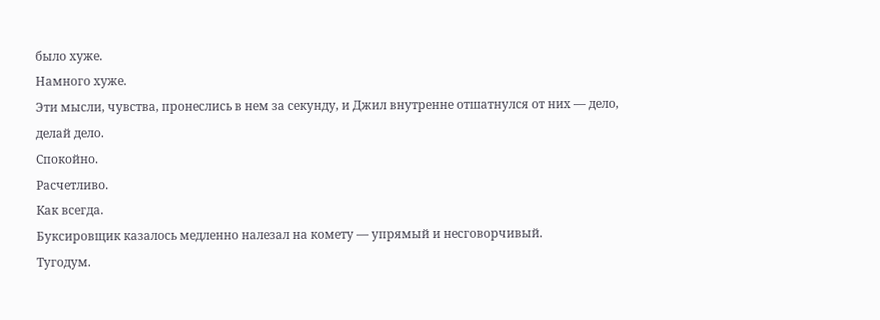было хуже.
Намного хуже.
Эти мысли, чувства, пронеслись в нем за секунду, и Джил внутренне отшатнулся от них — дело, делай дело.
Спокойно.
Расчетливо.
Как всегда.
Буксировщик казалось медленно налезал на комету — упрямый и несговорчивый.
Тугодум.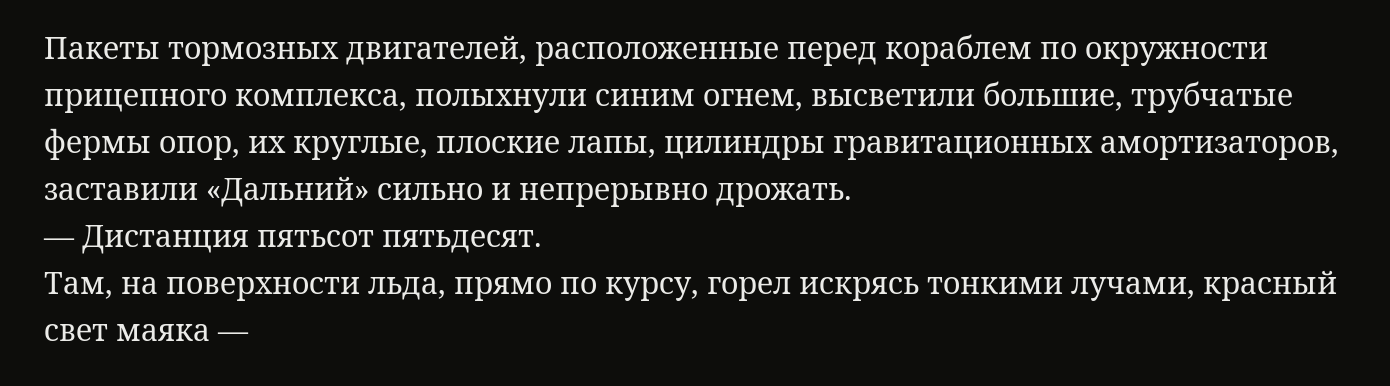Пакеты тормозных двигателей, расположенные перед кораблем по окружности прицепного комплекса, полыхнули синим огнем, высветили большие, трубчатые фермы опор, их круглые, плоские лапы, цилиндры гравитационных амортизаторов, заставили «Дальний» сильно и непрерывно дрожать.
— Дистанция пятьсот пятьдесят.
Там, на поверхности льда, прямо по курсу, горел искрясь тонкими лучами, красный свет маяка —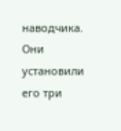наводчика.
Они установили его три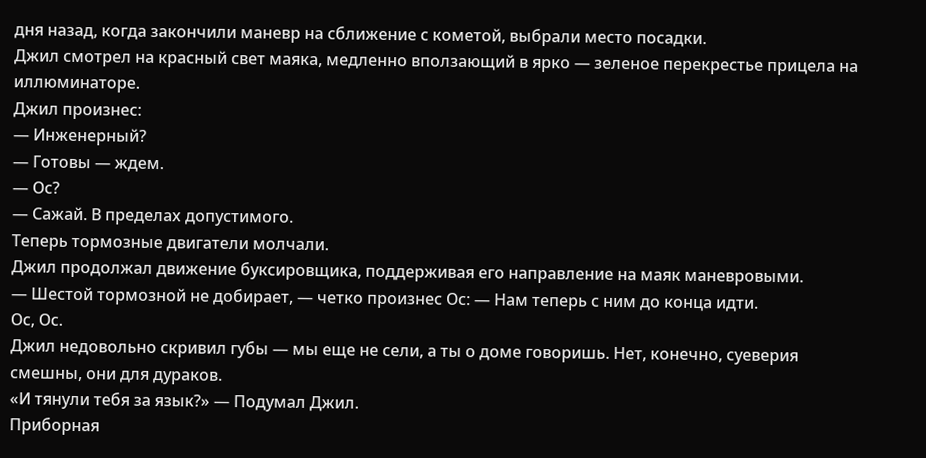дня назад, когда закончили маневр на сближение с кометой, выбрали место посадки.
Джил смотрел на красный свет маяка, медленно вползающий в ярко — зеленое перекрестье прицела на иллюминаторе.
Джил произнес:
— Инженерный?
— Готовы — ждем.
— Ос?
— Сажай. В пределах допустимого.
Теперь тормозные двигатели молчали.
Джил продолжал движение буксировщика, поддерживая его направление на маяк маневровыми.
— Шестой тормозной не добирает, — четко произнес Ос: — Нам теперь с ним до конца идти.
Ос, Ос.
Джил недовольно скривил губы — мы еще не сели, а ты о доме говоришь. Нет, конечно, суеверия смешны, они для дураков.
«И тянули тебя за язык?» — Подумал Джил.
Приборная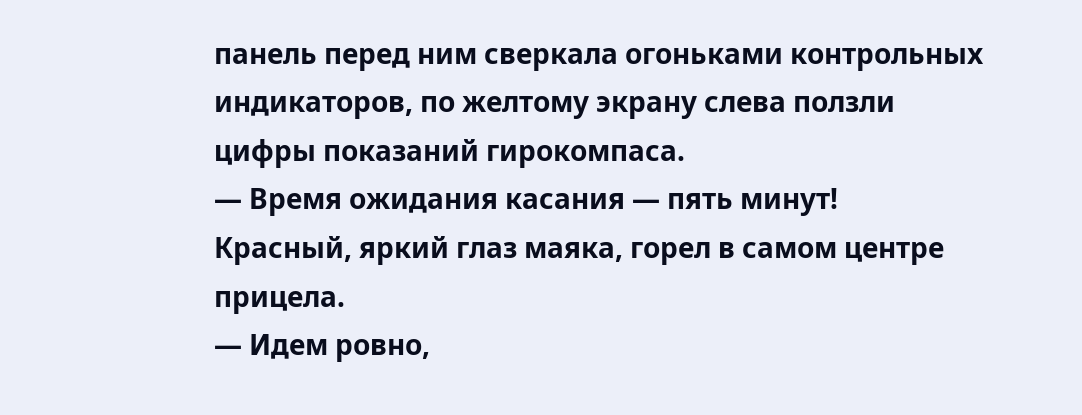панель перед ним сверкала огоньками контрольных индикаторов, по желтому экрану слева ползли цифры показаний гирокомпаса.
— Время ожидания касания — пять минут!
Красный, яркий глаз маяка, горел в самом центре прицела.
— Идем ровно,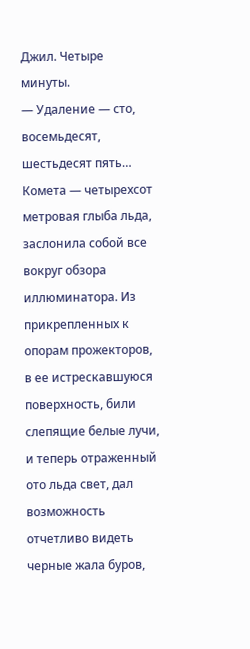Джил. Четыре минуты.
— Удаление — сто, восемьдесят, шестьдесят пять…
Комета — четырехсот метровая глыба льда, заслонила собой все вокруг обзора иллюминатора. Из прикрепленных к опорам прожекторов, в ее истрескавшуюся поверхность, били слепящие белые лучи, и теперь отраженный ото льда свет, дал возможность отчетливо видеть черные жала буров,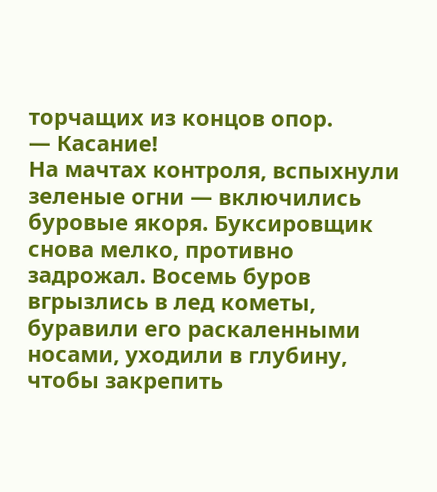торчащих из концов опор.
— Касание!
На мачтах контроля, вспыхнули зеленые огни — включились буровые якоря. Буксировщик снова мелко, противно задрожал. Восемь буров вгрызлись в лед кометы, буравили его раскаленными носами, уходили в глубину, чтобы закрепить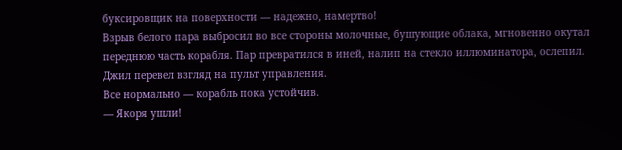буксировщик на поверхности — надежно, намертво!
Взрыв белого пара выбросил во все стороны молочные, бушующие облака, мгновенно окутал переднюю часть корабля. Пар превратился в иней, налип на стекло иллюминатора, ослепил.
Джил перевел взгляд на пульт управления.
Все нормально — корабль пока устойчив.
— Якоря ушли!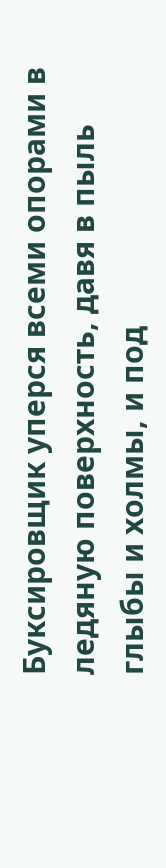Буксировщик уперся всеми опорами в ледяную поверхность, давя в пыль глыбы и холмы, и под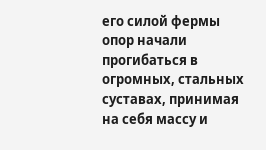его силой фермы опор начали прогибаться в огромных, стальных суставах, принимая на себя массу и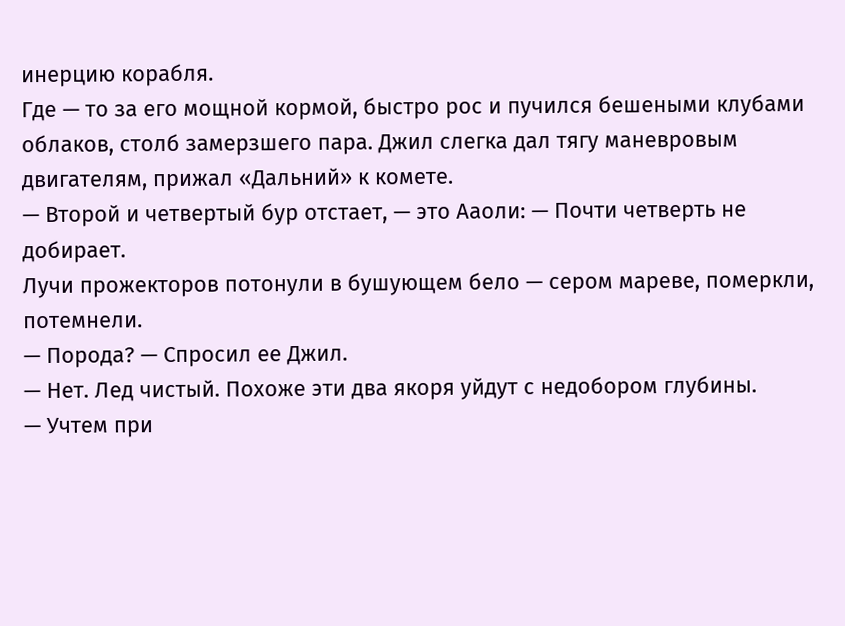инерцию корабля.
Где — то за его мощной кормой, быстро рос и пучился бешеными клубами облаков, столб замерзшего пара. Джил слегка дал тягу маневровым двигателям, прижал «Дальний» к комете.
— Второй и четвертый бур отстает, — это Ааоли: — Почти четверть не добирает.
Лучи прожекторов потонули в бушующем бело — сером мареве, померкли, потемнели.
— Порода? — Спросил ее Джил.
— Нет. Лед чистый. Похоже эти два якоря уйдут с недобором глубины.
— Учтем при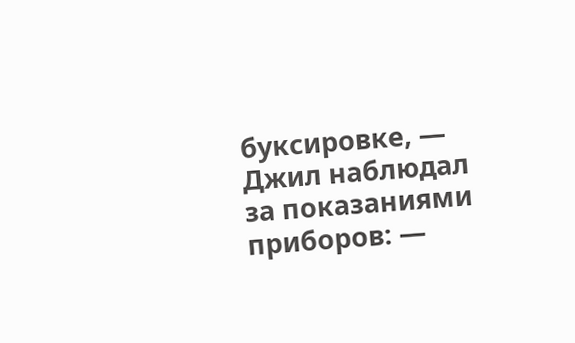буксировке, — Джил наблюдал за показаниями приборов: —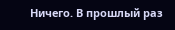Ничего. В прошлый раз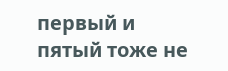первый и пятый тоже не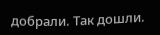добрали. Так дошли.